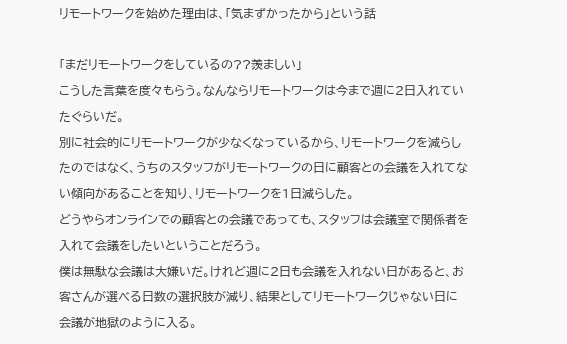リモートワークを始めた理由は、「気まずかったから」という話

「まだリモートワークをしているの??羨ましい」
こうした言葉を度々もらう。なんならリモートワークは今まで週に2日入れていたぐらいだ。
別に社会的にリモートワークが少なくなっているから、リモートワークを減らしたのではなく、うちのスタッフがリモートワークの日に顧客との会議を入れてない傾向があることを知り、リモートワークを1日減らした。
どうやらオンラインでの顧客との会議であっても、スタッフは会議室で関係者を入れて会議をしたいということだろう。
僕は無駄な会議は大嫌いだ。けれど週に2日も会議を入れない日があると、お客さんが選べる日数の選択肢が減り、結果としてリモートワークじゃない日に会議が地獄のように入る。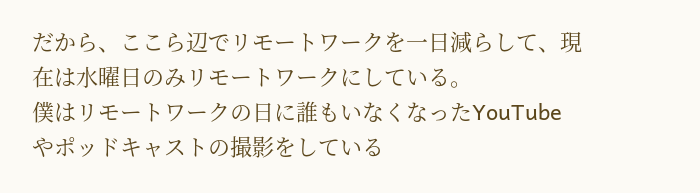だから、ここら辺でリモートワークを一日減らして、現在は水曜日のみリモートワークにしている。
僕はリモートワークの日に誰もいなくなったYouTube やポッドキャストの撮影をしている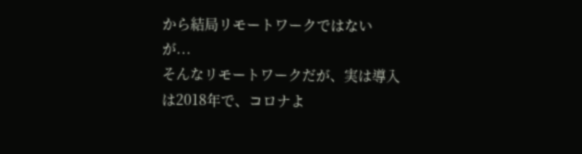から結局リモートワークではないが...
そんなリモートワークだが、実は導入は2018年で、コロナよ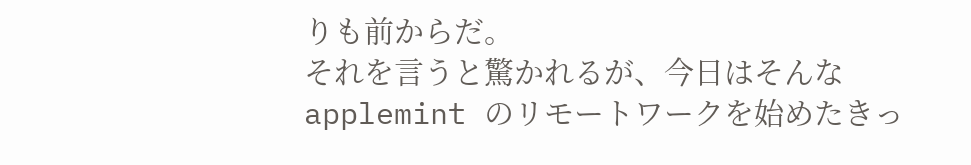りも前からだ。
それを言うと驚かれるが、今日はそんな applemint のリモートワークを始めたきっ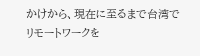かけから、現在に至るまで台湾でリモートワークを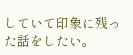していて印象に残った話をしたい。